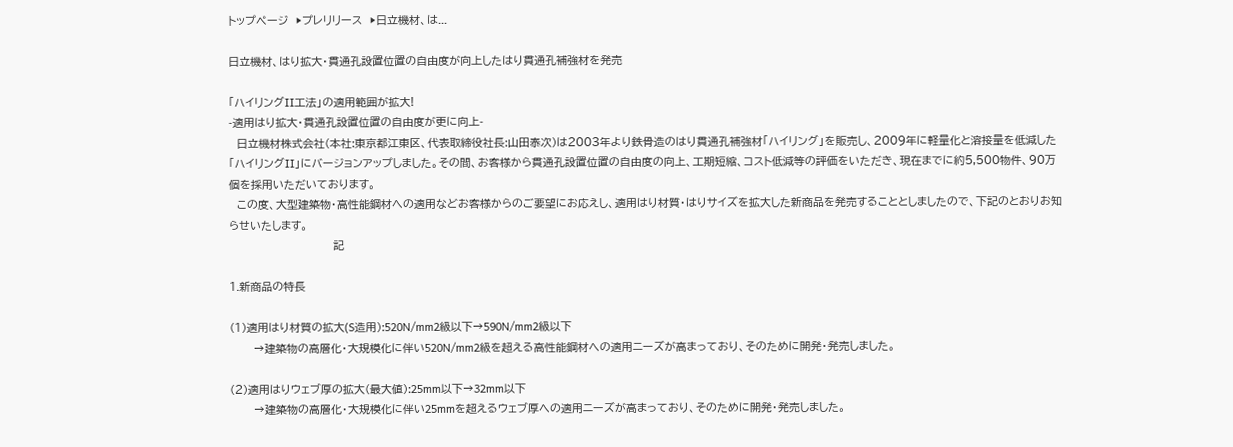トップページ  ▶プレリリース  ▶日立機材、は...

日立機材、はり拡大・貫通孔設置位置の自由度が向上したはり貫通孔補強材を発売

「ハイリングII工法」の適用範囲が拡大!
-適用はり拡大・貫通孔設置位置の自由度が更に向上-
  日立機材株式会社(本社:東京都江東区、代表取締役社長:山田泰次)は2003年より鉄骨造のはり貫通孔補強材「ハイリング」を販売し、2009年に軽量化と溶接量を低減した「ハイリングII」にバージョンアップしました。その間、お客様から貫通孔設置位置の自由度の向上、工期短縮、コスト低減等の評価をいただき、現在までに約5,500物件、90万個を採用いただいております。
  この度、大型建築物・高性能鋼材への適用などお客様からのご要望にお応えし、適用はり材質・はりサイズを拡大した新商品を発売することとしましたので、下記のとおりお知らせいたします。
                          記

1.新商品の特長

(1)適用はり材質の拡大(S造用):520N/mm2級以下→590N/mm2級以下
      →建築物の高層化・大規模化に伴い520N/mm2級を超える高性能鋼材への適用ニーズが高まっており、そのために開発・発売しました。

(2)適用はりウェブ厚の拡大(最大値):25mm以下→32mm以下
      →建築物の高層化・大規模化に伴い25mmを超えるウェブ厚への適用ニーズが高まっており、そのために開発・発売しました。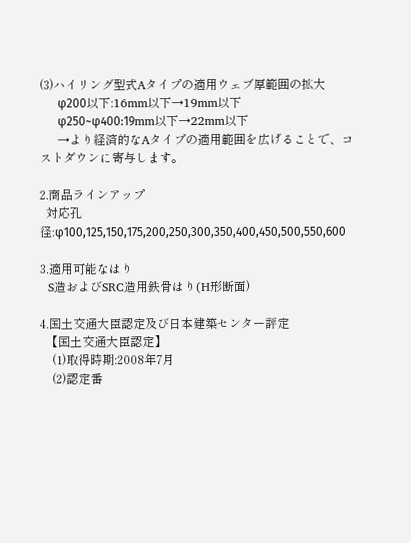(3)ハイリング型式Aタイプの適用ウェブ厚範囲の拡大
      φ200以下:16mm以下→19mm以下
      φ250~φ400:19mm以下→22mm以下
      →より経済的なAタイプの適用範囲を広げることで、コストダウンに寄与します。

2.商品ラインアップ
  対応孔径:φ100,125,150,175,200,250,300,350,400,450,500,550,600

3.適用可能なはり
  S造およびSRC造用鉄骨はり(H形断面)

4.国土交通大臣認定及び日本建築センター評定
  【国土交通大臣認定】
    (1)取得時期:2008年7月
    (2)認定番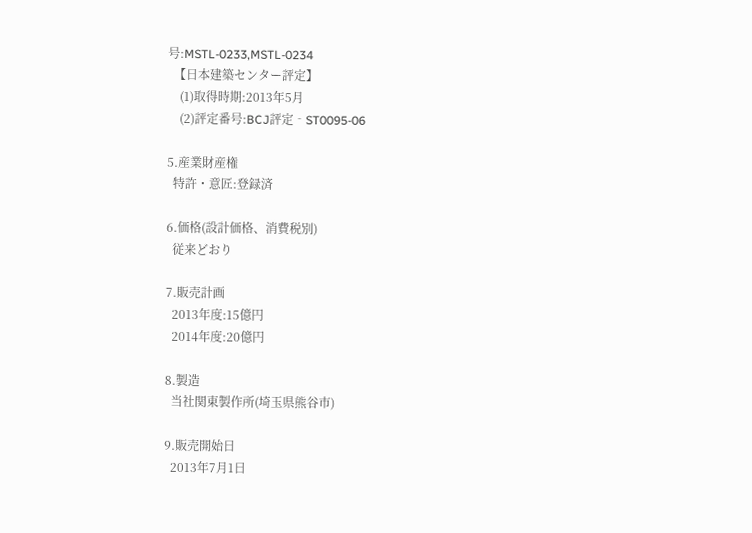号:MSTL‐0233,MSTL‐0234
  【日本建築センター評定】
    (1)取得時期:2013年5月
    (2)評定番号:BCJ評定‐ST0095‐06

5.産業財産権
  特許・意匠:登録済

6.価格(設計価格、消費税別)
  従来どおり

7.販売計画
  2013年度:15億円
  2014年度:20億円

8.製造
  当社関東製作所(埼玉県熊谷市)

9.販売開始日
  2013年7月1日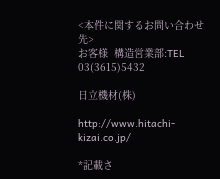<本件に関するお問い合わせ先>
お客様  構造営業部:TEL  03(3615)5432

日立機材(株)

http://www.hitachi-kizai.co.jp/

*記載さ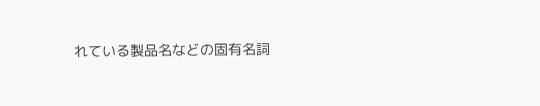れている製品名などの固有名詞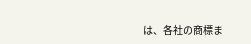は、各社の商標ま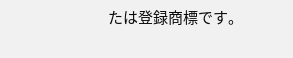たは登録商標です。